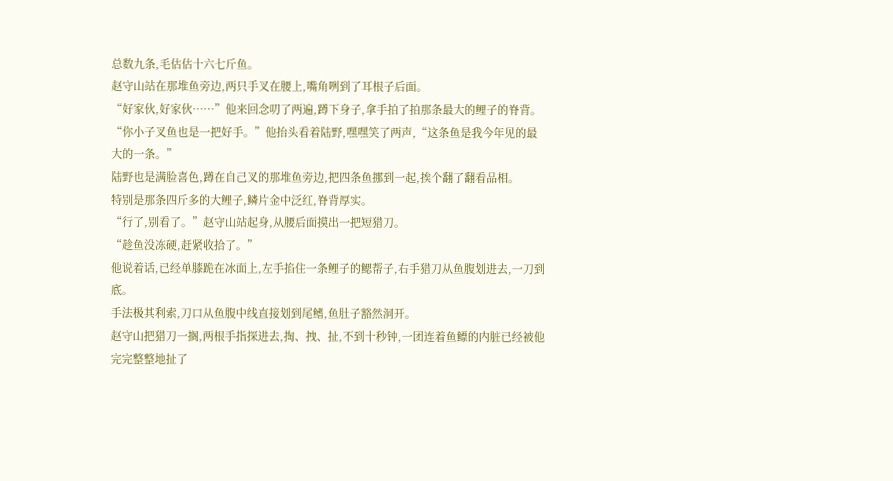总数九条,毛估估十六七斤鱼。
赵守山站在那堆鱼旁边,两只手叉在腰上,嘴角咧到了耳根子后面。
“好家伙,好家伙……”他来回念叨了两遍,蹲下身子,拿手拍了拍那条最大的鲤子的脊背。
“你小子叉鱼也是一把好手。”他抬头看着陆野,嘿嘿笑了两声,“这条鱼是我今年见的最大的一条。”
陆野也是满脸喜色,蹲在自己叉的那堆鱼旁边,把四条鱼挪到一起,挨个翻了翻看品相。
特别是那条四斤多的大鲤子,鳞片金中泛红,脊背厚实。
“行了,别看了。”赵守山站起身,从腰后面摸出一把短猎刀。
“趁鱼没冻硬,赶紧收拾了。”
他说着话,已经单膝跪在冰面上,左手掐住一条鲤子的鳃帮子,右手猎刀从鱼腹划进去,一刀到底。
手法极其利索,刀口从鱼腹中线直接划到尾鳍,鱼肚子豁然洞开。
赵守山把猎刀一搁,两根手指探进去,掏、拽、扯,不到十秒钟,一团连着鱼鳔的内脏已经被他完完整整地扯了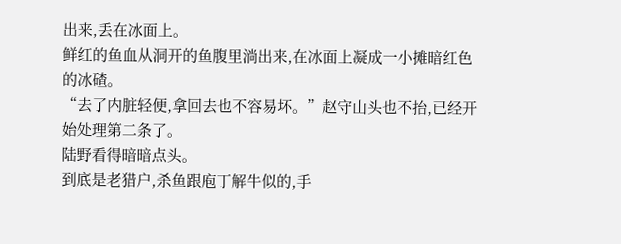出来,丢在冰面上。
鲜红的鱼血从洞开的鱼腹里淌出来,在冰面上凝成一小摊暗红色的冰碴。
“去了内脏轻便,拿回去也不容易坏。”赵守山头也不抬,已经开始处理第二条了。
陆野看得暗暗点头。
到底是老猎户,杀鱼跟庖丁解牛似的,手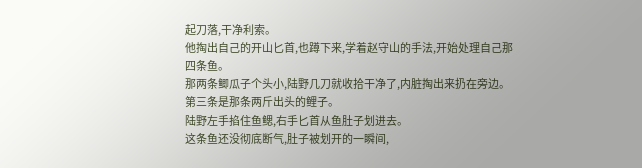起刀落,干净利索。
他掏出自己的开山匕首,也蹲下来,学着赵守山的手法,开始处理自己那四条鱼。
那两条鲫瓜子个头小,陆野几刀就收拾干净了,内脏掏出来扔在旁边。
第三条是那条两斤出头的鲤子。
陆野左手掐住鱼鳃,右手匕首从鱼肚子划进去。
这条鱼还没彻底断气,肚子被划开的一瞬间,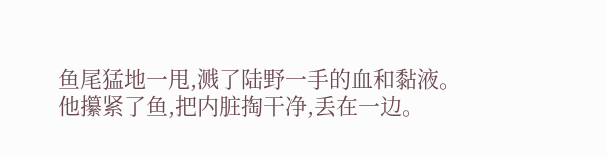鱼尾猛地一甩,溅了陆野一手的血和黏液。
他攥紧了鱼,把内脏掏干净,丢在一边。